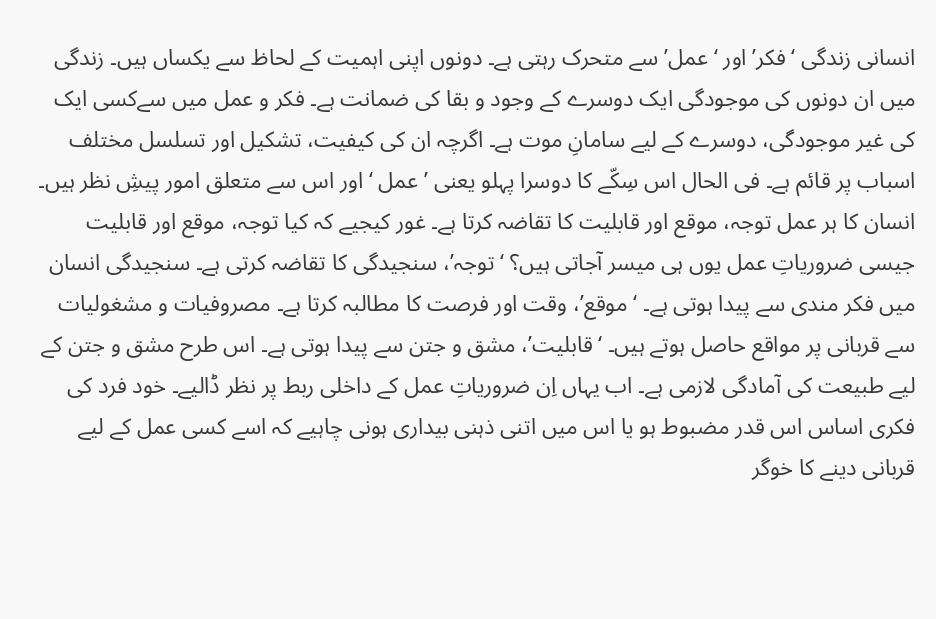انسانی زندگی ‘فکر’ اور ‘عمل’ سے متحرک رہتی ہے۔ دونوں اپنی اہمیت کے لحاظ سے یکساں ہیں۔ زندگی میں ان دونوں کی موجودگی ایک دوسرے کے وجود و بقا کی ضمانت ہے۔ فکر و عمل میں سےکسی ایک کی غیر موجودگی، دوسرے کے لیے سامانِ موت ہے۔ اگرچہ ان کی کیفیت، تشکیل اور تسلسل مختلف اسباب پر قائم ہے۔ فی الحال اس سِکّے کا دوسرا پہلو یعنی ’ عمل ‘ اور اس سے متعلق امور پیشِ نظر ہیں۔
انسان کا ہر عمل توجہ، موقع اور قابلیت کا تقاضہ کرتا ہے۔ غور کیجیے کہ کیا توجہ، موقع اور قابلیت جیسی ضروریاتِ عمل یوں ہی میسر آجاتی ہیں؟ ‘توجہ’، سنجیدگی کا تقاضہ کرتی ہے۔ سنجیدگی انسان میں فکر مندی سے پیدا ہوتی ہے۔ ‘موقع’، وقت اور فرصت کا مطالبہ کرتا ہے۔ مصروفیات و مشغولیات سے قربانی پر مواقع حاصل ہوتے ہیں۔ ‘قابلیت’، مشق و جتن سے پیدا ہوتی ہے۔ اس طرح مشق و جتن کے لیے طبیعت کی آمادگی لازمی ہے۔ اب یہاں اِن ضروریاتِ عمل کے داخلی ربط پر نظر ڈالیے۔ خود فرد کی فکری اساس اس قدر مضبوط ہو یا اس میں اتنی ذہنی بیداری ہونی چاہیے کہ اسے کسی عمل کے لیے قربانی دینے کا خوگر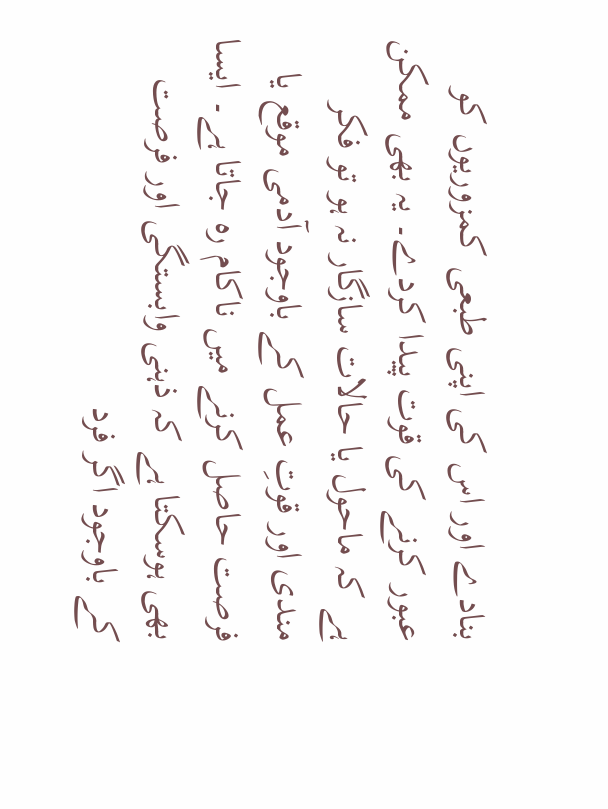بنادے اور اس کی اپنی طبعی کمزوریوں کو عبور کرنے کی قوت پیدا کردے۔ یہ بھی ممکن ہے کہ ماحول یا حالات سازگار نہ ہو تو فکر مندی اور قوتِ عمل کے باوجود آدمی موقع یا فرصت حاصل کرنے میں ناکام رہ جاتا ہے۔ ایسا بھی ہوسکتا ہے کہ ذہنی وابستگی اور فرصت کے باوجود اگر فرد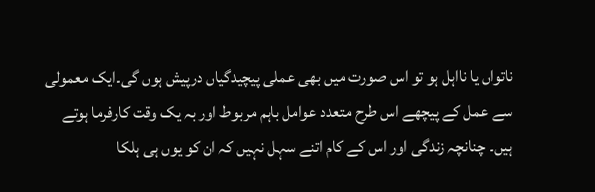ناتواں یا نااہل ہو تو اس صورت میں بھی عملی پیچیدگیاں درپیش ہوں گی۔ایک معمولی سے عمل کے پیچھے اس طرح متعدد عوامل باہم مربوط اور بہ یک وقت کارفرما ہوتے ہیں۔ چنانچہ زندگی اور اس کے کام اتنے سہل نہیں کہ ان کو یوں ہی ہلکا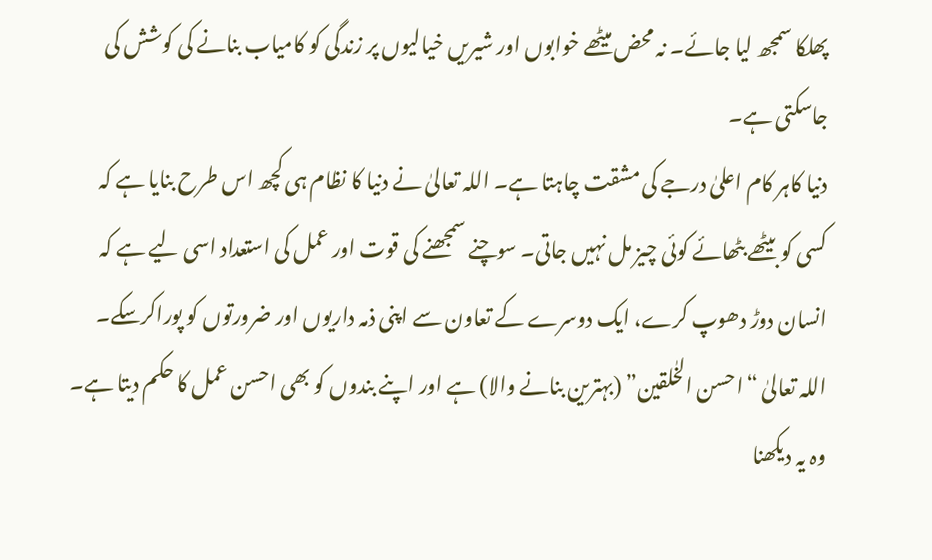پھلکا سمجھ لیا جائے۔ نہ محض میٹھے خوابوں اور شیریں خیالیوں پر زندگی کو کامیاب بنانے کی کوشش کی جاسکتی ہے۔
دنیا کاہر کام اعلیٰ درجے کی مشقت چاہتا ہے۔ اللہ تعالیٰ نے دنیا کا نظام ہی کچھ اس طرح بنایا ہے کہ کسی کو بیٹھے بٹھائے کوئی چیز مل نہیں جاتی۔ سوچنے سمجھنے کی قوت اور عمل کی استعداد اسی لیے ہے کہ انسان دوڑ دھوپ کرے، ایک دوسرے کے تعاون سے اپنی ذمہ داریوں اور ضرورتوں کو پوراکرسکے۔ اللہ تعالیٰ “احسن الخٰلقين” (بہترین بنانے والا) ہے اور اپنے بندوں کو بھی احسن عمل کا حکم دیتا ہے۔ وہ یہ دیکھنا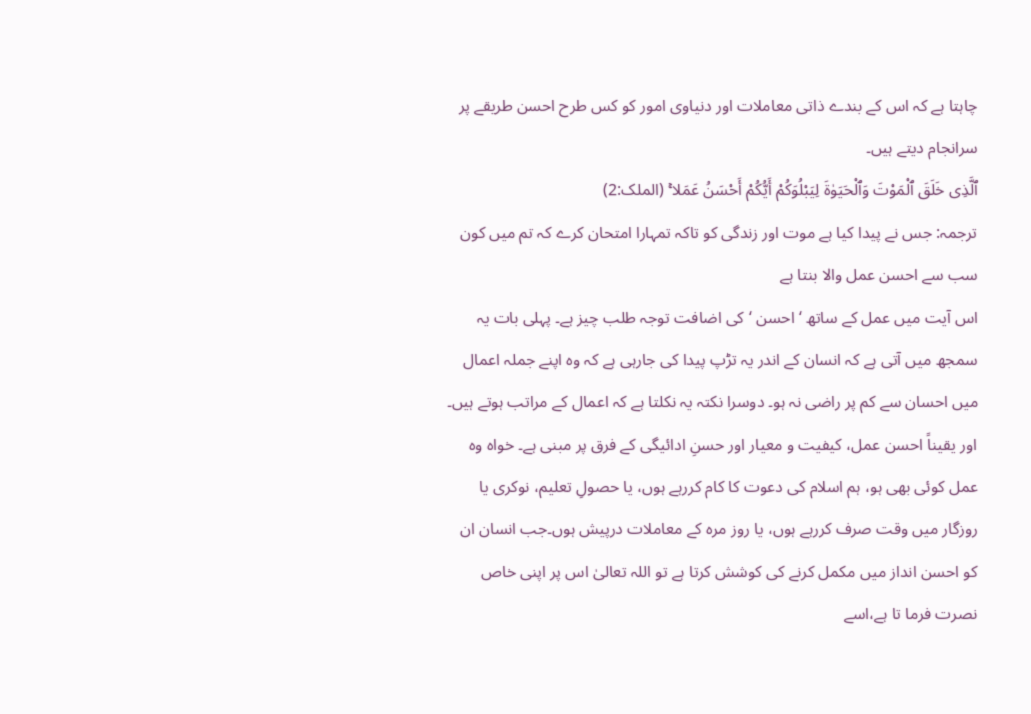چاہتا ہے کہ اس کے بندے ذاتی معاملات اور دنیاوی امور کو کس طرح احسن طریقے پر سرانجام دیتے ہیں۔
ٱلَّذِى خَلَقَ ٱلْمَوْتَ وَٱلْحَيَوٰةَ لِيَبْلُوَكُمْ أَيُّكُمْ أَحْسَنُ عَمَلا ۚ (الملک:2)
ترجمہ: جس نے پیدا کیا ہے موت اور زندگی کو تاکہ تمہارا امتحان کرے کہ تم میں کون سب سے احسن عمل والا بنتا ہے
اس آیت میں عمل کے ساتھ ‘احسن ‘کی اضافت توجہ طلب چیز ہے۔ پہلی بات یہ سمجھ میں آتی ہے کہ انسان کے اندر یہ تڑپ پیدا کی جارہی ہے کہ وہ اپنے جملہ اعمال میں احسان سے کم پر راضی نہ ہو۔ دوسرا نکتہ یہ نکلتا ہے کہ اعمال کے مراتب ہوتے ہیں۔ اور یقیناً احسن عمل، کیفیت و معیار اور حسنِ ادائیگی کے فرق پر مبنی ہے۔ خواہ وہ عمل کوئی بھی ہو، ہم اسلام کی دعوت کا کام کررہے ہوں، یا حصولِ تعلیم، نوکری یا روزگار میں وقت صرف کررہے ہوں، یا روز مرہ کے معاملات درپیش ہوں۔جب انسان ان کو احسن انداز میں مکمل کرنے کی کوشش کرتا ہے تو اللہ تعالیٰ اس پر اپنی خاص نصرت فرما تا ہے،اسے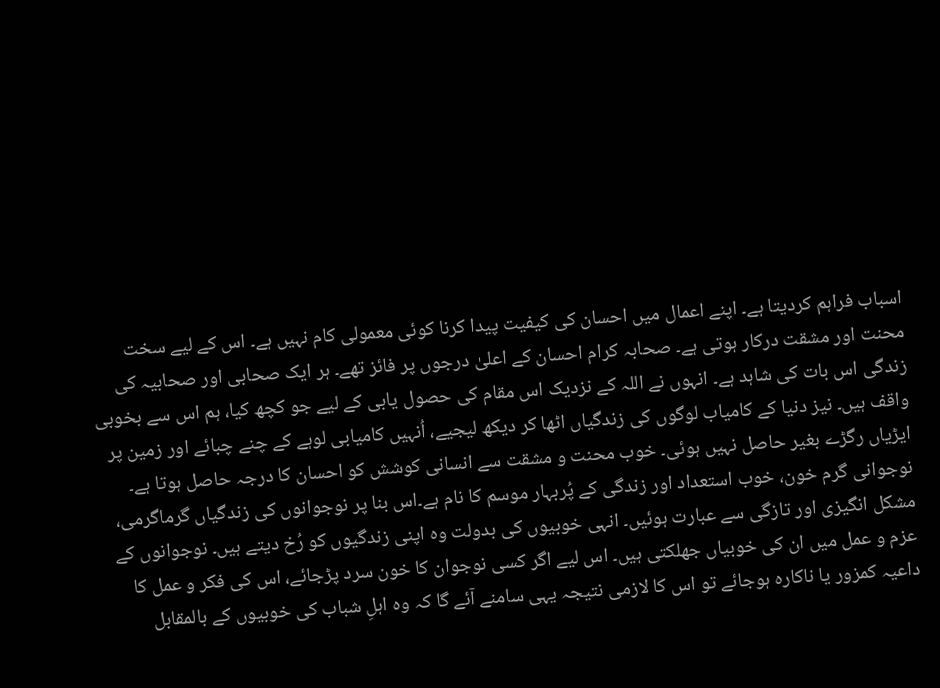اسباب فراہم کردیتا ہے۔ اپنے اعمال میں احسان کی کیفیت پیدا کرنا کوئی معمولی کام نہیں ہے۔ اس کے لیے سخت محنت اور مشقت درکار ہوتی ہے۔ صحابہ کرام احسان کے اعلیٰ درجوں پر فائز تھے۔ ہر ایک صحابی اور صحابیہ کی زندگی اس بات کی شاہد ہے۔ انہوں نے اللہ کے نزدیک اس مقام کی حصول یابی کے لیے جو کچھ کیا، ہم اس سے بخوبی واقف ہیں۔ نیز دنیا کے کامیاب لوگوں کی زندگیاں اٹھا کر دیکھ لیجیے، اُنہیں کامیابی لوہے کے چنے چبائے اور زمین پر ایڑیاں رگڑے بغیر حاصل نہیں ہوئی۔ خوب محنت و مشقت سے انسانی کوشش کو احسان کا درجہ حاصل ہوتا ہے۔
نوجوانی گرم خون، خوب استعداد اور زندگی کے پُربہار موسم کا نام ہے۔اس بنا پر نوجوانوں کی زندگیاں گرماگرمی، مشکل انگیزی اور تازگی سے عبارت ہوئیں۔ انہی خوبیوں کی بدولت وہ اپنی زندگیوں کو رُخ دیتے ہیں۔ نوجوانوں کے عزم و عمل میں ان کی خوبیاں جھلکتی ہیں۔ اس لیے اگر کسی نوجوان کا خون سرد پڑجائے، اس کی فکر و عمل کا داعیہ کمزور یا ناکارہ ہوجائے تو اس کا لازمی نتیجہ یہی سامنے آئے گا کہ وہ اہلِ شباب کی خوبیوں کے بالمقابل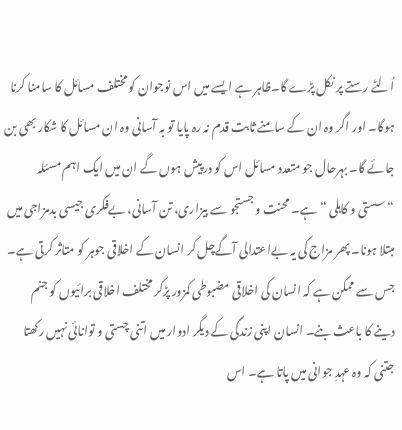اُلٹے رستے پر نکل پڑے گا۔ظاہر ہے ایسے میں اس نوجوان کو مختلف مسائل کا سامنا کرنا ہوگا۔ اور اگر وہ ان کے سامنے ثابت قدم نہ رہ پایا تو بہ آسانی وہ ان مسائل کا شکار بھی بن جائے گا۔ بہرحال جو متعدد مسائل اس کو درپیش ہوں گے ان میں ایک اہم مسئلہ “سستی و کاہلی “ہے۔ محنت و جستجو سے بیزاری، تن آسانی، بےفکری جیسی بدمزاجی میں مبتلا ہونا۔ پھر مزاج کی یہ بےاعتدالی آگےچل کر انسان کے اخلاقی جوہر کو متاثر کرتی ہے۔ جس سے ممکن ہے کہ انسان کی اخلاقی مضبوطی کمزور پڑکر مختلف اخلاقی برائیوں کو جنم دینے کا باعث بنے۔ انسان اپنی زندگی کے دیگر ادوار میں اتنی چستی و توانائی نہیں رکھتا جتنی کہ وہ عہدِ جوانی میں پاتا ہے۔ اس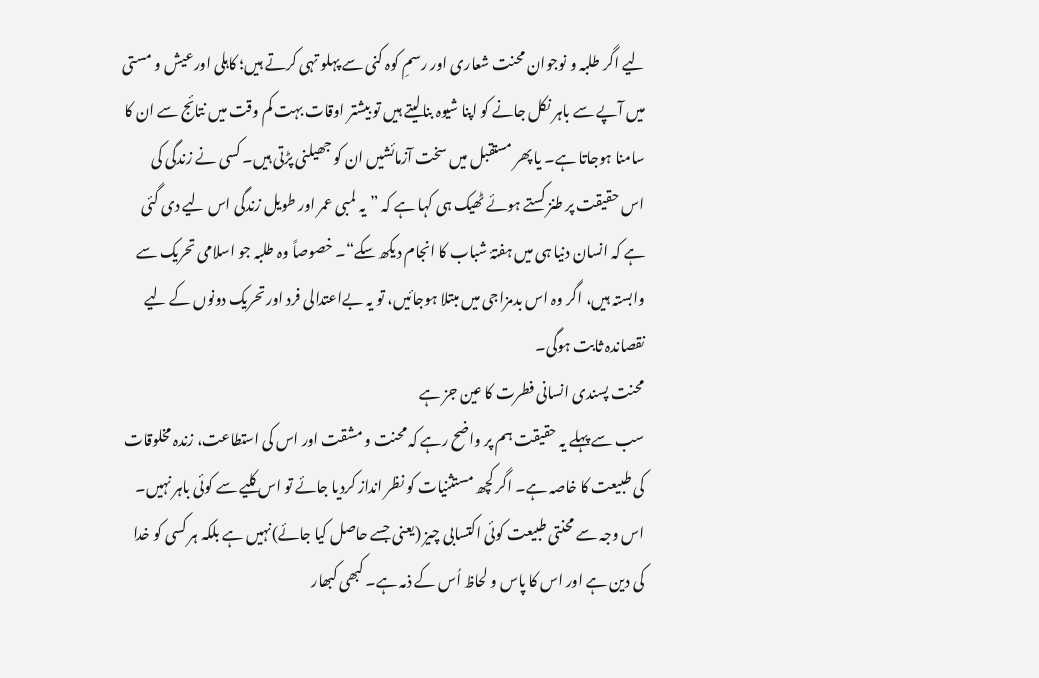لیے اگر طلبہ و نوجوان محنت شعاری اور رسمِ کوہ کنی سے پہلو تہی کرتے ہیں؛ کاہلی اورعیش و مستی میں آپے سے باہر نکل جانے کو اپنا شیوہ بنالیتے ہیں تو بیشتر اوقات بہت کم وقت میں نتائج سے ان کا سامنا ہوجاتا ہے۔ یا پھر مستقبل میں سخت آزمائشیں ان کو جھیلنی پڑتی ہیں۔ کسی نے زندگی کی اس حقیقت پر طنز کستے ہوئے ٹھیک ہی کہا ہے کہ ”یہ لمبی عمر اور طویل زندگی اس لیے دی گئی ہے کہ انسان دنیا ہی میں ہفتۂ شباب کا انجام دیکھ سکے“۔ خصوصاً وہ طلبہ جو اسلامی تحریک سے وابستہ ہیں، اگر وہ اس بدمزاجی میں مبتلا ہوجائیں، تو یہ بےاعتدالی فرد اور تحریک دونوں کے لیے نقصاندہ ثابت ہوگی۔
محنت پسندی انسانی فطرت کا عین جز ہے
سب سے پہلے یہ حقیقت ہم پر واضح رہے کہ محنت و مشقت اور اس کی استطاعت، زندہ مخلوقات کی طبیعت کا خاصہ ہے۔ اگر کچھ مستثنیات کو نظر انداز کردیا جائے تو اس کلیے سے کوئی باہر نہیں۔ اس وجہ سے محنتی طبیعت کوئی اکتسابی چیز (یعنی جسے حاصل کیا جائے)نہیں ہے بلکہ ہر کسی کو خدا کی دین ہے اور اس کا پاس و لحاظ اُس کے ذمہ ہے۔ کبھی کبھار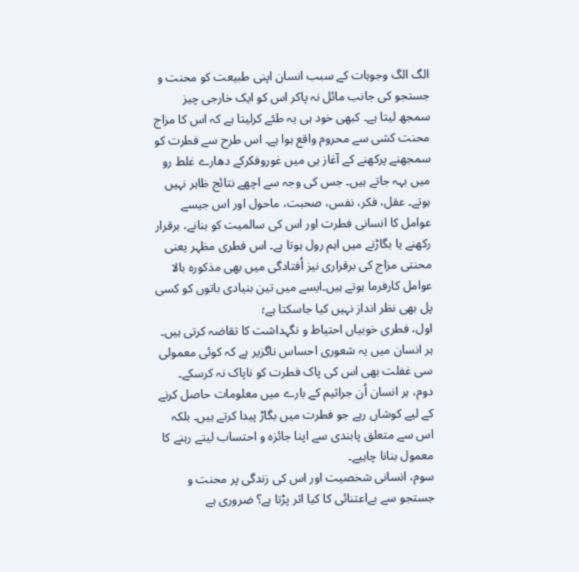الگ الگ وجوہات کے سبب انسان اپنی طبیعت کو محنت و جستجو کی جانب مائل نہ پاکر اس کو ایک خارجی چیز سمجھ لیتا ہے۔ کبھی خود ہی یہ طئے کرلیتا ہے کہ اس کا مزاج محنت کشی سے محروم واقع ہوا ہے۔ اس طرح سے فطرت کو سمجھنے پرکھنے کے آغاز ہی میں غوروفکرکے دھارے غلط رو میں بہہ جاتے ہیں۔ جس کی وجہ سے اچھے نتائج ظاہر نہیں ہوتے۔ عقل، فکر، نفس، صحبت، ماحول اور اس جیسے عوامل کا انسانی فطرت اور اس کی سالمیت کو بنانے، برقرار رکھنے یا بگاڑنے میں اہم رول ہوتا ہے۔ اس فطری مظہر یعنی محنتی مزاج کی برقراری نیز اُفتادگی میں بھی مذکورہ بالا عوامل کارفرما ہوتے ہیں۔ایسے میں تین بنیادی باتوں کو کسی پل بھی نظر انداز نہیں کیا جاسکتا ہے؛
اول، فطری خوبیاں احتیاط و نگہداشت کا تقاضہ کرتی ہیں۔ ہر انسان میں یہ شعوری احساس ناگزیر ہے کہ کوئی معمولی سی غفلت بھی اس کی پاک فطرت کو ناپاک نہ کرسکے۔
دوم، ہر انسان اُن جراثیم کے بارے میں معلومات حاصل کرنے کے لیے کوشاں رہے جو فطرت میں بگاڑ پیدا کرتے ہیں۔ بلکہ اس سے متعلق پابندی سے اپنا جائزہ و احتساب لیتے رہنے کا معمول بنانا چاہیے۔
سوم، انسانی شخصیت اور اس کی زندگی پر محنت و جستجو سے بےاعتنائی کا کیا اثر پڑتا ہے؟ ضروری ہے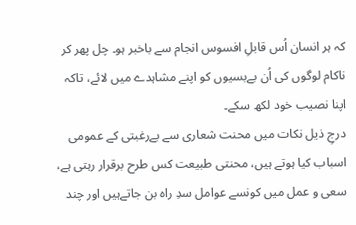کہ ہر انسان اُس قابلِ افسوس انجام سے باخبر ہو۔ چل پھر کر ناکام لوگوں کی اُن بےبسیوں کو اپنے مشاہدے میں لائے، تاکہ اپنا نصیب خود لکھ سکے۔
درجِ ذیل نکات میں محنت شعاری سے بےرغبتی کے عمومی اسباب کیا ہوتے ہیں، محنتی طبیعت کس طرح برقرار رہتی ہے، سعی و عمل میں کونسے عوامل سدِ راہ بن جاتےہیں اور چند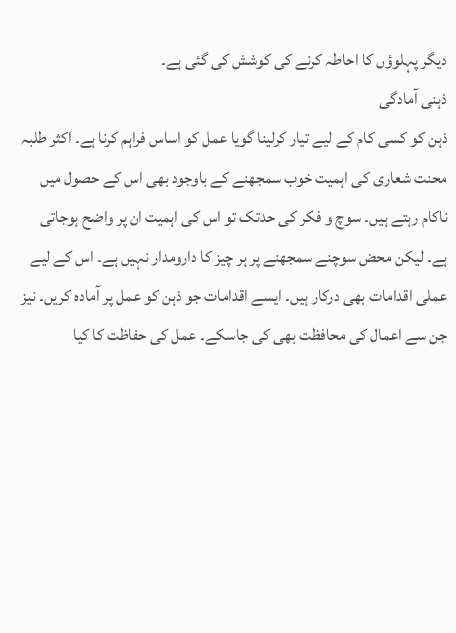دیگر پہلوؤں کا احاطہ کرنے کی کوشش کی گئی ہے۔
ذہنی آمادگی
ذہن کو کسی کام کے لیے تیار کرلینا گویا عمل کو اساس فراہم کرنا ہے۔ اکثر طلبہ محنت شعاری کی اہمیت خوب سمجھنے کے باوجود بھی اس کے حصول میں ناکام رہتے ہیں۔ سوچ و فکر کی حدتک تو اس کی اہمیت ان پر واضح ہوجاتی ہے۔ لیکن محض سوچنے سمجھنے پر ہر چیز کا دارومدار نہیں ہے۔ اس کے لیے عملی اقدامات بھی درکار ہیں۔ ایسے اقدامات جو ذہن کو عمل پر آمادہ کریں۔ نیز جن سے اعمال کی محافظت بھی کی جاسکے۔ عمل کی حفاظت کا کیا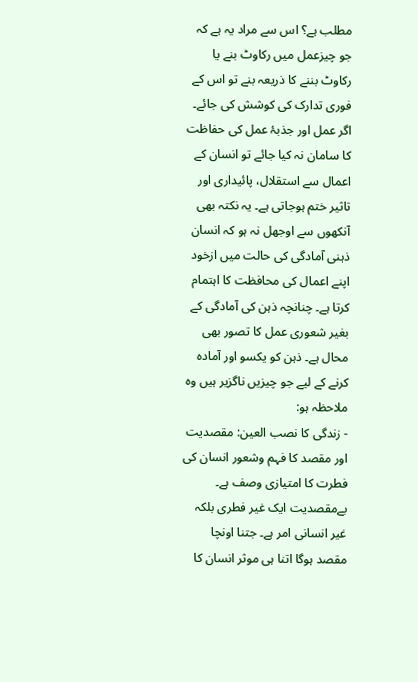مطلب ہے؟ اس سے مراد یہ ہے کہ جو چیزعمل میں رکاوٹ بنے یا رکاوٹ بننے کا ذریعہ بنے تو اس کے فوری تدارک کی کوشش کی جائے۔ اگر عمل اور جذبۂ عمل کی حفاظت کا سامان نہ کیا جائے تو انسان کے اعمال سے استقلال، پائیداری اور تاثیر ختم ہوجاتی ہے۔ یہ نکتہ بھی آنکھوں سے اوجھل نہ ہو کہ انسان ذہنی آمادگی کی حالت میں ازخود اپنے اعمال کی محافظت کا اہتمام کرتا ہے۔ چنانچہ ذہن کی آمادگی کے بغیر شعوری عمل کا تصور بھی محال ہے۔ ذہن کو یکسو اور آمادہ کرنے کے لیے جو چیزیں ناگزیر ہیں وہ ملاحظہ ہو:
- زندگی کا نصب العین: مقصدیت اور مقصد کا فہم وشعور انسان کی فطرت کا امتیازی وصف ہے۔ بےمقصدیت ایک غیر فطری بلکہ غیر انسانی امر ہے۔ جتنا اونچا مقصد ہوگا اتنا ہی موثر انسان کا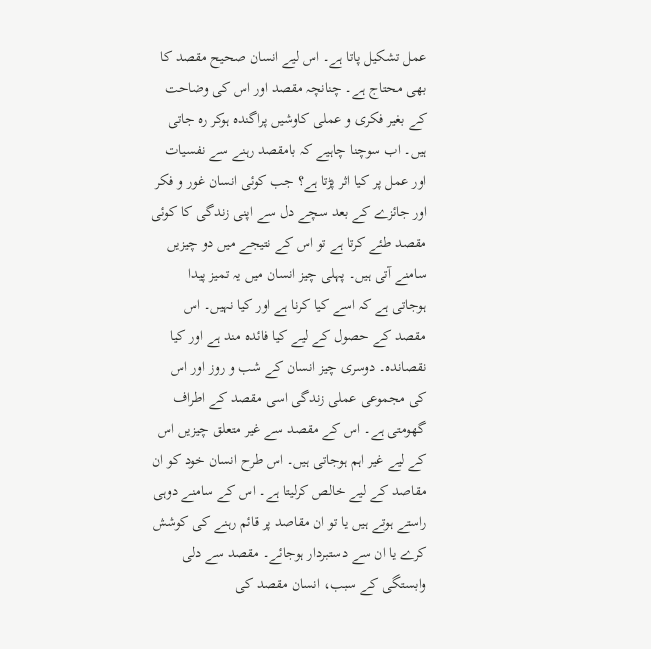عمل تشکیل پاتا ہے۔ اس لیے انسان صحیح مقصد کا بھی محتاج ہے۔ چنانچہ مقصد اور اس کی وضاحت کے بغیر فکری و عملی کاوشیں پراگندہ ہوکر رہ جاتی ہیں۔ اب سوچنا چاہیے کہ بامقصد رہنے سے نفسیات اور عمل پر کیا اثر پڑتا ہے؟ جب کوئی انسان غور و فکر اور جائزے کے بعد سچے دل سے اپنی زندگی کا کوئی مقصد طئے کرتا ہے تو اس کے نتیجے میں دو چیزیں سامنے آتی ہیں۔ پہلی چیز انسان میں یہ تمیز پیدا ہوجاتی ہے کہ اسے کیا کرنا ہے اور کیا نہیں۔ اس مقصد کے حصول کے لیے کیا فائدہ مند ہے اور کیا نقصاندہ۔ دوسری چیز انسان کے شب و روز اور اس کی مجموعی عملی زندگی اسی مقصد کے اطراف گھومتی ہے۔ اس کے مقصد سے غیر متعلق چیزیں اس کے لیے غیر اہم ہوجاتی ہیں۔ اس طرح انسان خود کو ان مقاصد کے لیے خالص کرلیتا ہے۔ اس کے سامنے دوہی راستے ہوتے ہیں یا تو ان مقاصد پر قائم رہنے کی کوشش کرے یا ان سے دستبردار ہوجائے۔ مقصد سے دلی وابستگی کے سبب، انسان مقصد کی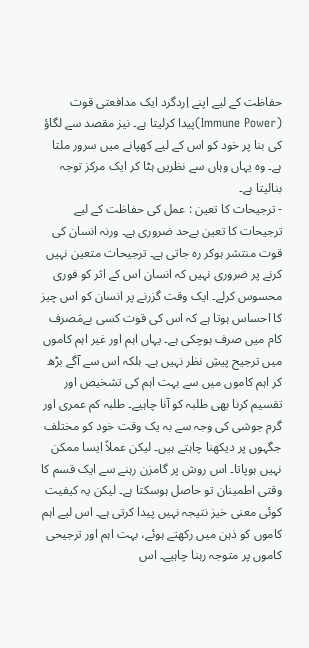حفاظت کے لیے اپنے اِردگرد ایک مدافعتی قوت (Immune Power)پیدا کرلیتا ہے۔ نیز مقصد سے لگاؤ کی بنا پر خود کو اس کے لیے کھپانے میں سرور ملتا ہے۔ وہ یہاں وہاں سے نظریں ہٹا کر ایک مرکز توجہ بنالیتا ہے۔
- ترجیحات کا تعین : عمل کی حفاظت کے لیے ترجیحات کا تعین بےحد ضروری ہے۔ ورنہ انسان کی قوت منتشر ہوکر رہ جاتی ہے۔ ترجیحات متعین نہیں کرنے پر ضروری نہیں کہ انسان اس کے اثر کو فوری محسوس کرلے۔ ایک وقت گزرنے پر انسان کو اس چیز کا احساس ہوتا ہے کہ اس کی قوت کسی بےمَصرف کام میں صرف ہوچکی ہے۔ یہاں اہم اور غیر اہم کاموں میں ترجیح پیشِ نظر نہیں ہے۔ بلکہ اس سے آگے بڑھ کر اہم کاموں میں سے بہت اہم کی تشخیص اور تقسیم کرنا بھی طلبہ کو آنا چاہیے۔ طلبہ کم عمری اور گرم جوشی کی وجہ سے بہ یک وقت خود کو مختلف جگہوں پر دیکھنا چاہتے ہیں۔ لیکن عملاً ایسا ممکن نہیں ہوپاتا۔ اس روش پر گامزن رہنے سے ایک قسم کا وقتی اطمینان تو حاصل ہوسکتا ہے۔ لیکن یہ کیفیت کوئی معنی خیز نتیجہ نہیں پیدا کرتی ہے۔ اس لیے اہم کاموں کو ذہن میں رکھتے ہوئے، بہت اہم اور ترجیحی کاموں پر متوجہ رہنا چاہیے۔ اس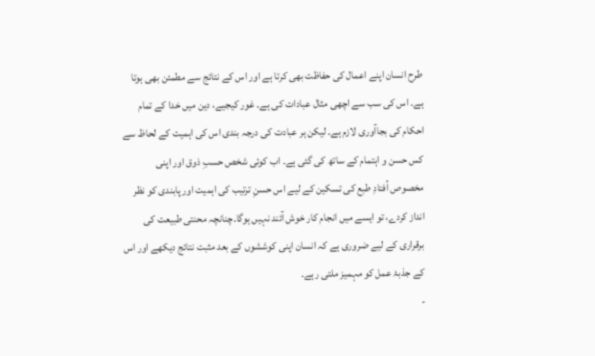طرح انسان اپنے اعمال کی حفاظت بھی کرتا ہے اور اس کے نتائج سے مطمئن بھی ہوتا ہے۔ اس کی سب سے اچھی مثال عبادات کی ہے۔ غور کیجیے، دین میں خدا کے تمام احکام کی بجاآوری لازم ہے۔ لیکن ہر عبادت کی درجہ بندی اس کی اہمیت کے لحاظ سے کس حسن و اہتمام کے ساتھ کی گئی ہے۔ اب کوئی شخص حسبِ ذوق اور اپنی مخصوص اُفتادِ طبع کی تسکین کے لیے اس حسنِ ترتیب کی اہمیت اور پابندی کو نظر انداز کردے، تو ایسے میں انجام کار خوش آئند نہیں ہوگا۔چنانچہ محنتی طبیعت کی برقراری کے لیے ضروری ہے کہ انسان اپنی کوششوں کے بعد مثبت نتائج دیکھے اور اس کے جذبۂ عمل کو مہمیز ملتی رہے۔
-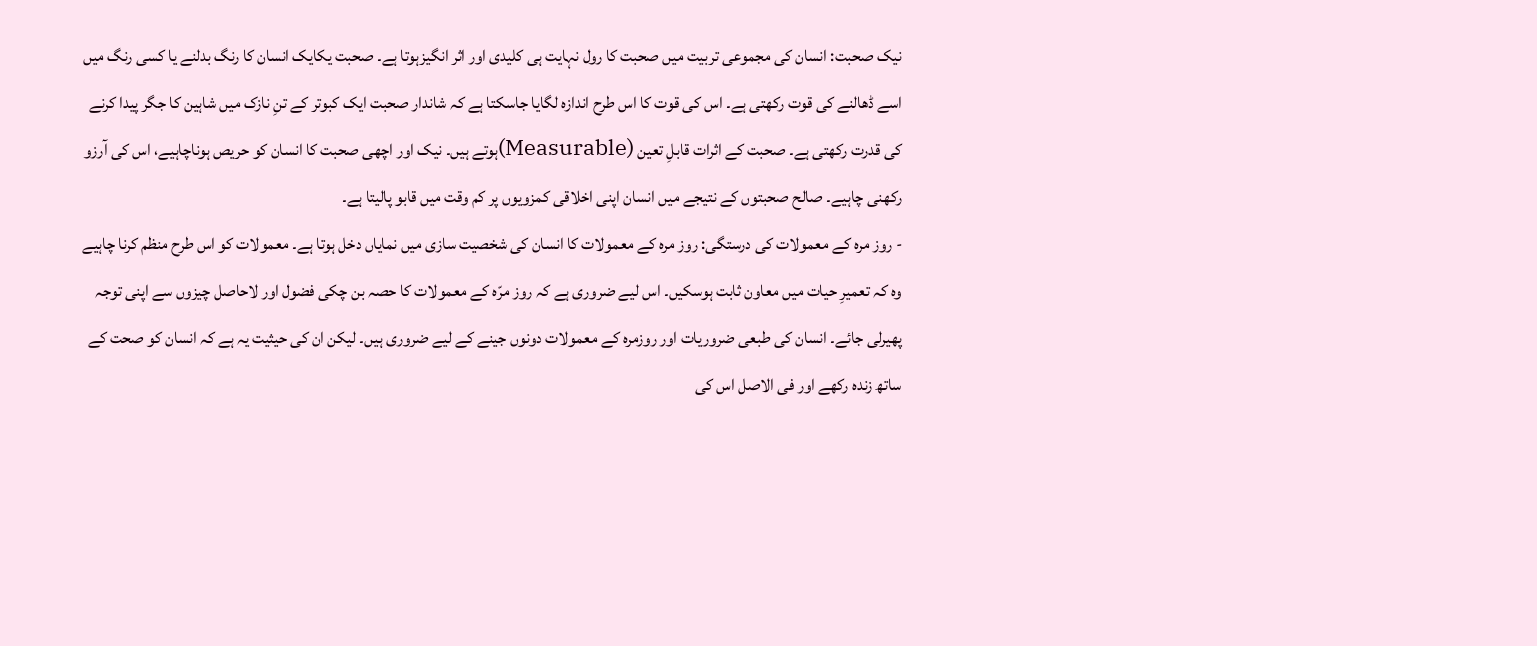نیک صحبت: انسان کی مجموعی تربیت میں صحبت کا رول نہایت ہی کلیدی اور اثر انگیزہوتا ہے۔ صحبت یکایک انسان کا رنگ بدلنے یا کسی رنگ میں اسے ڈھالنے کی قوت رکھتی ہے۔ اس کی قوت کا اس طرح اندازہ لگایا جاسکتا ہے کہ شاندار صحبت ایک کبوتر کے تنِ نازک میں شاہین کا جگر پیدا کرنے کی قدرت رکھتی ہے۔ صحبت کے اثرات قابلِ تعین (Measurable)ہوتے ہیں۔ نیک اور اچھی صحبت کا انسان کو حریص ہوناچاہیے، اس کی آرزو رکھنی چاہیے۔ صالح صحبتوں کے نتیجے میں انسان اپنی اخلاقی کمزویوں پر کم وقت میں قابو پالیتا ہے۔
- روز مرہ کے معمولات کی درستگی: روز مرہ کے معمولات کا انسان کی شخصیت سازی میں نمایاں دخل ہوتا ہے۔ معمولات کو اس طرح منظم کرنا چاہیے وہ کہ تعمیرِ حیات میں معاون ثابت ہوسکیں۔ اس لیے ضروری ہے کہ روز مرّہ کے معمولات کا حصہ بن چکی فضول اور لاحاصل چیزوں سے اپنی توجہ پھیرلی جائے۔ انسان کی طبعی ضروریات اور روزمرہ کے معمولات دونوں جینے کے لیے ضروری ہیں۔ لیکن ان کی حیثیت یہ ہے کہ انسان کو صحت کے ساتھ زندہ رکھے اور فی الاصل اس کی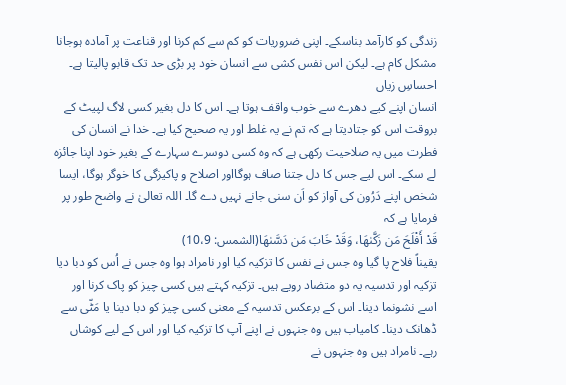زندگی کو کارآمد بناسکے۔ اپنی ضروریات کو کم سے کم کرنا اور قناعت پر آمادہ ہوجانا مشکل کام ہے۔ لیکن اس نفس کشی سے انسان خود پر بڑی حد تک قابو پالیتا ہے۔
احساسِ زیاں
انسان اپنے کیے دھرے سے خوب واقف ہوتا ہے۔ اس کا دل بغیر کسی لاگ لپیٹ کے بروقت اس کو جتادیتا ہے کہ تم نے یہ غلط اور یہ صحیح کیا ہے۔ خدا نے انسان کی فطرت میں یہ صلاحیت رکھی ہے کہ وہ کسی دوسرے سہارے کے بغیر خود اپنا جائزہ لے سکے۔ اس لیے جس کا دل جتنا صاف ہوگااور اصلاح و پاکیزگی کا خوگر ہوگا، ایسا شخص اپنے دَرُون کی آواز کو اَن سنی جانے نہیں دے گا۔ اللہ تعالیٰ نے واضح طور پر فرمایا ہے کہ
قَدْ أَفْلَحَ مَن زَكَّىٰهَا، وَقَدْ خَابَ مَن دَسَّىٰهَا(الشمس: 10،9)
یقیناً فلاح پا گیا وہ جس نے نفس کا تزکیہ کیا اور نامراد ہوا وہ جس نے اُس کو دبا دیا
تزکیہ اور تدسیہ یہ دو متضاد رویے ہیں۔ تزکیہ کہتے ہیں کسی چیز کو پاک کرنا اور اسے نشونما دینا۔ اس کے برعکس تدسیہ کے معنی کسی چیز کو دبا دینا یا مَٹّی سے ڈھانک دینا۔ کامیاب ہیں وہ جنہوں نے اپنے آپ کا تزکیہ کیا اور اس کے لیے کوشاں رہے۔ نامراد ہیں وہ جنہوں نے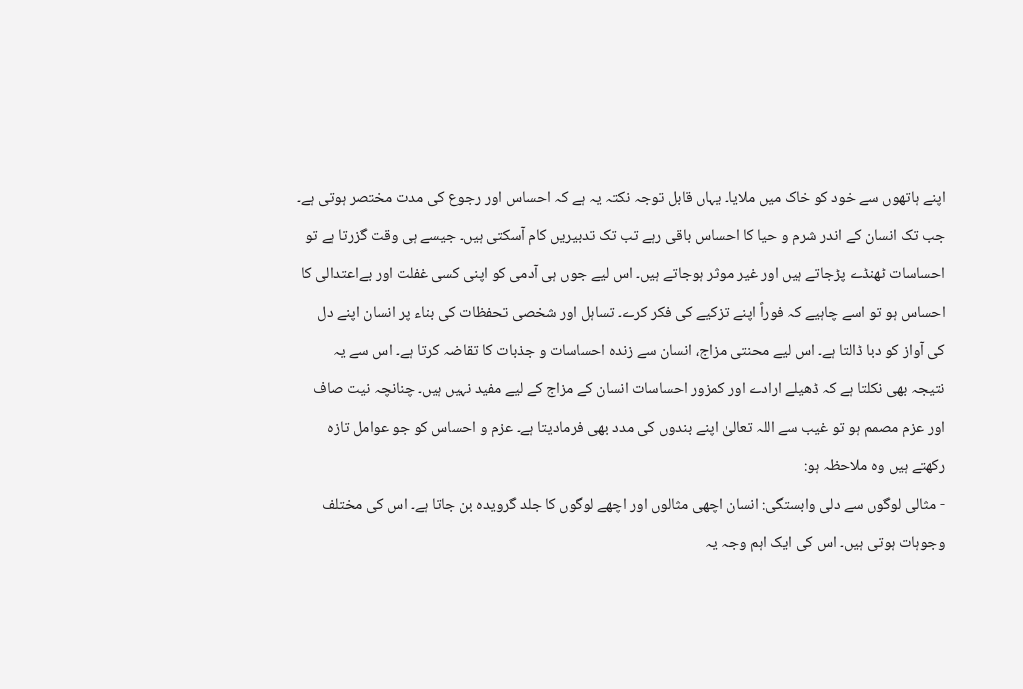اپنے ہاتھوں سے خود کو خاک میں ملایا۔ یہاں قابل توجہ نکتہ یہ ہے کہ احساس اور رجوع کی مدت مختصر ہوتی ہے۔ جب تک انسان کے اندر شرم و حیا کا احساس باقی رہے تب تک تدبیریں کام آسکتی ہیں۔ جیسے ہی وقت گزرتا ہے تو احساسات ٹھنڈے پڑجاتے ہیں اور غیر موثر ہوجاتے ہیں۔ اس لیے جوں ہی آدمی کو اپنی کسی غفلت اور بےاعتدالی کا احساس ہو تو اسے چاہیے کہ فوراً اپنے تزکیے کی فکر کرے۔ تساہل اور شخصی تحفظات کی بناء پر انسان اپنے دل کی آواز کو دبا ڈالتا ہے۔ اس لیے محنتی مزاج، انسان سے زندہ احساسات و جذبات کا تقاضہ کرتا ہے۔ اس سے یہ نتیجہ بھی نکلتا ہے کہ ڈھیلے ارادے اور کمزور احساسات انسان کے مزاج کے لیے مفید نہیں ہیں۔ چنانچہ نیت صاف اور عزم مصمم ہو تو غیب سے اللہ تعالیٰ اپنے بندوں کی مدد بھی فرمادیتا ہے۔ عزم و احساس کو جو عوامل تازہ رکھتے ہیں وہ ملاحظہ ہو:
- مثالی لوگوں سے دلی وابستگی: انسان اچھی مثالوں اور اچھے لوگوں کا جلد گرویدہ بن جاتا ہے۔ اس کی مختلف وجوہات ہوتی ہیں۔ اس کی ایک اہم وجہ یہ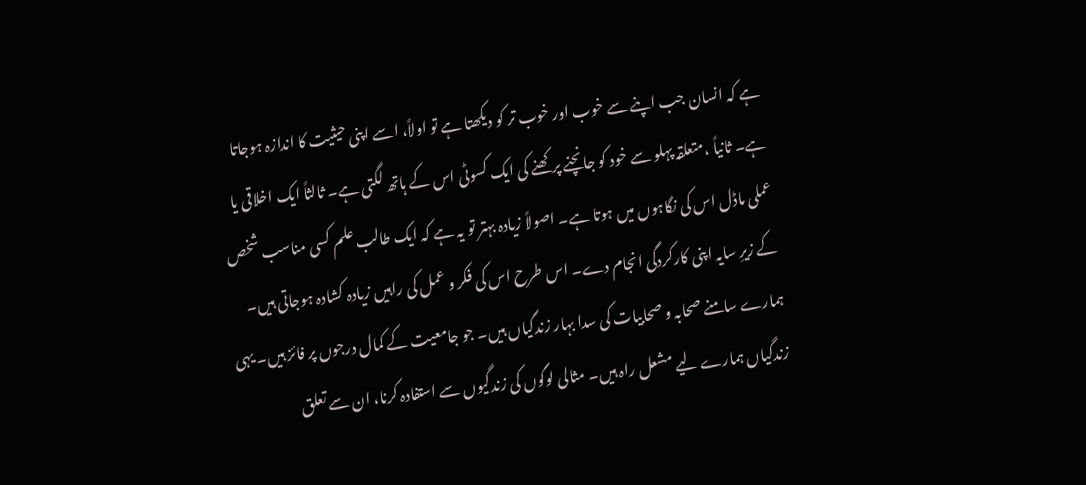ہے کہ انسان جب اپنے سے خوب اور خوب تر کو دیکھتا ہے تو اولاً، اسے اپنی حیثیت کا اندازہ ہوجاتا ہے۔ ثانیاً ،متعلقہ پہلو سے خود کو جانچنے پرکھنے کی ایک کسوٹی اس کے ہاتھ لگتی ہے۔ ثالثاً ایک اخلاقی یا عملی ماڈل اس کی نگاہوں میں ہوتا ہے۔ اصولاً زیادہ بہتر تو یہ ہے کہ ایک طالب علم کسی مناسب شخص کے زیرِ سایہ اپنی کارکردگی انجام دے۔ اس طرح اس کی فکر و عمل کی راہیں زیادہ کشادہ ہوجاتی ہیں۔ ہمارے سامنے صحابہ و صحابیات کی سدا بہار زندگیاں ہیں۔ جو جامعیت کے کمال درجوں پر فائز ہیں۔ یہی زندگیاں ہمارے لیے مشعل راہ ہیں۔ مثالی لوگوں کی زندگیوں سے استفادہ کرنا، ان سے تعلق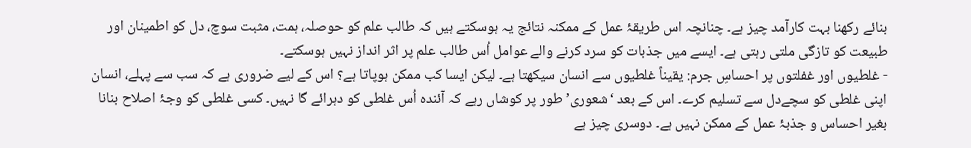بنائے رکھنا بہت کارآمد چیز ہے۔ چنانچہ اس طریقۂ عمل کے ممکنہ نتائج یہ ہوسکتے ہیں کہ طالب علم کو حوصلہ، ہمت، مثبت سوچ، دل کو اطمینان اور طبیعت کو تازگی ملتی رہتی ہے۔ ایسے میں جذبات کو سرد کرنے والے عوامل اُس طالب علم پر اثر انداز نہیں ہوسکتے۔
- غلطیوں اور غفلتوں پر احساسِ جرم: یقیناً غلطیوں سے انسان سیکھتا ہے۔ لیکن ایسا کب ممکن ہوپاتا ہے؟ اس کے لیے ضروری ہے کہ سب سے پہلے، انسان اپنی غلطی کو سچےدل سے تسلیم کرے۔ اس کے بعد ‘شعوری’ طور پر کوشاں رہے کہ آئندہ اُس غلطی کو دہرائے گا نہیں۔ کسی غلطی کو وجۂ اصلاح بنانا بغیر احساس و جذبۂ عمل کے ممکن نہیں ہے۔ دوسری چیز ہے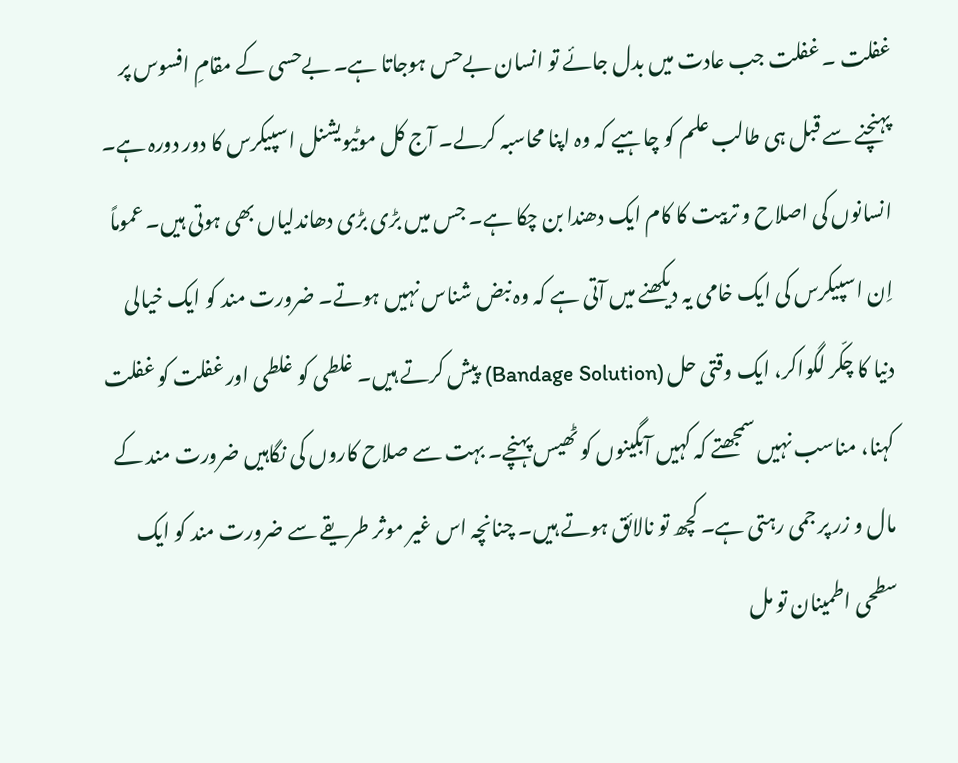غفلت ۔ غفلت جب عادت میں بدل جائے تو انسان بےحس ہوجاتا ہے۔ بےحسی کے مقامِ افسوس پر پہنچنے سے قبل ہی طالب علم کو چاہیے کہ وہ اپنا محاسبہ کرلے۔ آج کل موٹیویشنل اسپیکرس کا دور دورہ ہے۔ انسانوں کی اصلاح و تربیت کا کام ایک دھندا بن چکا ہے۔ جس میں بڑی بڑی دھاندلیاں بھی ہوتی ہیں۔ عموماً اِن اسپیکرس کی ایک خامی یہ دیکھنے میں آتی ہے کہ وہ نبض شناس نہیں ہوتے۔ ضرورت مند کو ایک خیالی دنیا کا چکّر لگواکر، ایک وقتی حل (Bandage Solution) پیش کرتے ہیں۔ غلطی کو غلطی اور غفلت کو غفلت کہنا، مناسب نہیں سمجھتے کہ کہیں آبگینوں کو ٹھیس پہنچے۔ بہت سے صلاح کاروں کی نگاہیں ضرورت مند کے مال و زر پر جمی رہتی ہے۔ کچھ تو نالائق ہوتے ہیں۔ چنانچہ اس غیر موثر طریقے سے ضرورت مند کو ایک سطحی اطمینان تو مل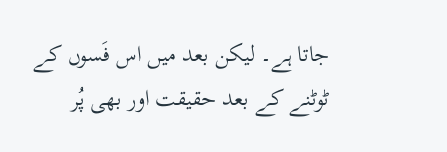جاتا ہے۔ لیکن بعد میں اس فَسوں کے ٹوٹنے کے بعد حقیقت اور بھی پُر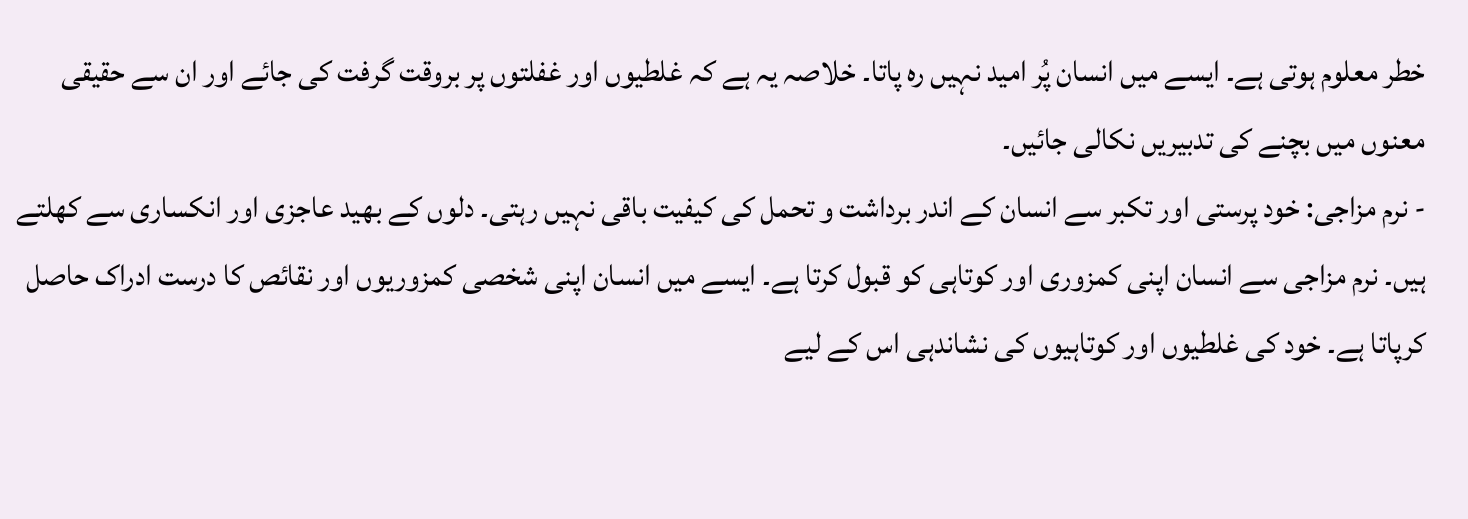خطر معلوم ہوتی ہے۔ ایسے میں انسان پُر امید نہیں رہ پاتا۔ خلاصہ یہ ہے کہ غلطیوں اور غفلتوں پر بروقت گرفت کی جائے اور ان سے حقیقی معنوں میں بچنے کی تدبیریں نکالی جائیں۔
- نرم مزاجی: خود پرستی اور تکبر سے انسان کے اندر برداشت و تحمل کی کیفیت باقی نہیں رہتی۔ دلوں کے بھید عاجزی اور انکساری سے کھلتے ہیں۔ نرم مزاجی سے انسان اپنی کمزوری اور کوتاہی کو قبول کرتا ہے۔ ایسے میں انسان اپنی شخصی کمزوریوں اور نقائص کا درست ادراک حاصل کرپاتا ہے۔ خود کی غلطیوں اور کوتاہیوں کی نشاندہی اس کے لیے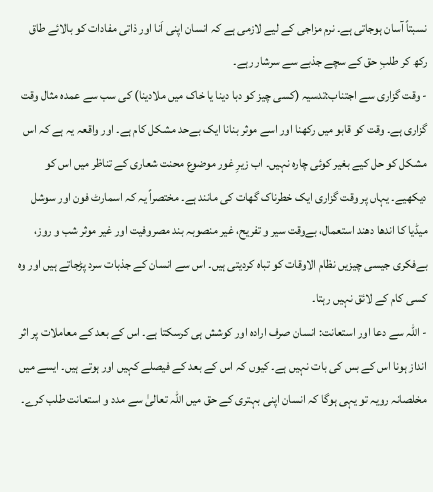نسبتاً آسان ہوجاتی ہے۔ نرم مزاجی کے لیے لازمی ہے کہ انسان اپنی اَنا اور ذاتی مفادات کو بالائے طاق رکھ کر طلبِ حق کے سچے جذبے سے سرشار رہے۔
- وقت گزاری سے اجتناب:تدسیہ (کسی چیز کو دبا دینا یا خاک میں ملادینا) کی سب سے عمدہ مثال وقت گزاری ہے۔ وقت کو قابو میں رکھنا اور اسے موثر بنانا ایک بےحد مشکل کام ہے۔ اور واقعہ یہ ہے کہ اس مشکل کو حل کیے بغیر کوئی چارہ نہیں۔ اب زیرِ غور موضوع محنت شعاری کے تناظر میں اس کو دیکھیے۔ یہاں پر وقت گزاری ایک خطرناک گھات کی مانند ہے۔ مختصراً یہ کہ اسمارٹ فون اور سوشل میڈیا کا اندھا دھند استعمال، بےوقت سیر و تفریح، غیر منصوبہ بند مصروفیت اور غیر موثر شب و روز، بےفکری جیسی چیزیں نظام الاوقات کو تباہ کردیتی ہیں۔ اس سے انسان کے جذبات سرد پڑجاتے ہیں اور وہ کسی کام کے لائق نہیں رہتا۔
- اللہ سے دعا اور استعانت: انسان صرف ارادہ اور کوشش ہی کرسکتا ہے۔ اس کے بعد کے معاملات پر اثر انداز ہونا اس کے بس کی بات نہیں ہے۔ کیوں کہ اس کے بعد کے فیصلے کہیں اور ہوتے ہیں۔ ایسے میں مخلصانہ رویہ تو یہی ہوگا کہ انسان اپنی بہتری کے حق میں اللہ تعالیٰ سے مدد و استعانت طلب کرے۔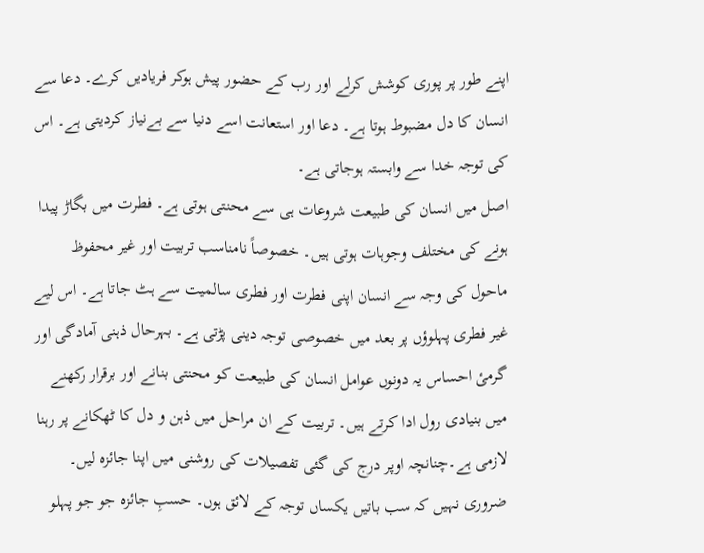اپنے طور پر پوری کوشش کرلے اور رب کے حضور پیش ہوکر فریادیں کرے۔ دعا سے انسان کا دل مضبوط ہوتا ہے۔ دعا اور استعانت اسے دنیا سے بےنیاز کردیتی ہے۔ اس کی توجہ خدا سے وابستہ ہوجاتی ہے۔
اصل میں انسان کی طبیعت شروعات ہی سے محنتی ہوتی ہے۔ فطرت میں بگاڑ پیدا ہونے کی مختلف وجوہات ہوتی ہیں۔ خصوصاً نامناسب تربیت اور غیر محفوظ ماحول کی وجہ سے انسان اپنی فطرت اور فطری سالمیت سے ہٹ جاتا ہے۔ اس لیے غیر فطری پہلوؤں پر بعد میں خصوصی توجہ دینی پڑتی ہے۔ بہرحال ذہنی آمادگی اور گرمیٔ احساس یہ دونوں عوامل انسان کی طبیعت کو محنتی بنانے اور برقرار رکھنے میں بنیادی رول ادا کرتے ہیں۔ تربیت کے ان مراحل میں ذہن و دل کا ٹھکانے پر رہنا لازمی ہے۔چنانچہ اوپر درج کی گئی تفصیلات کی روشنی میں اپنا جائزہ لیں۔ ضروری نہیں کہ سب باتیں یکساں توجہ کے لائق ہوں۔ حسبِ جائزہ جو جو پہلو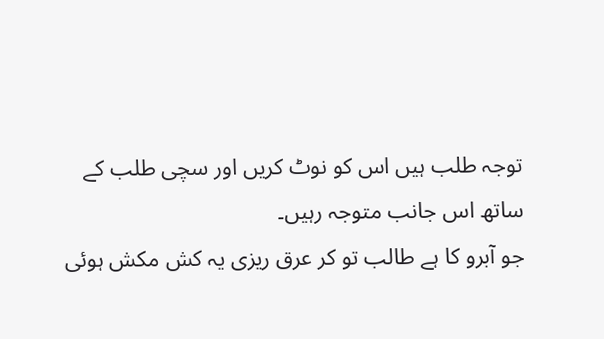توجہ طلب ہیں اس کو نوٹ کریں اور سچی طلب کے ساتھ اس جانب متوجہ رہیں۔
جو آبرو کا ہے طالب تو کر عرق ریزی یہ کش مکش ہوئی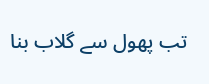تب پھول سے گلاب بنا